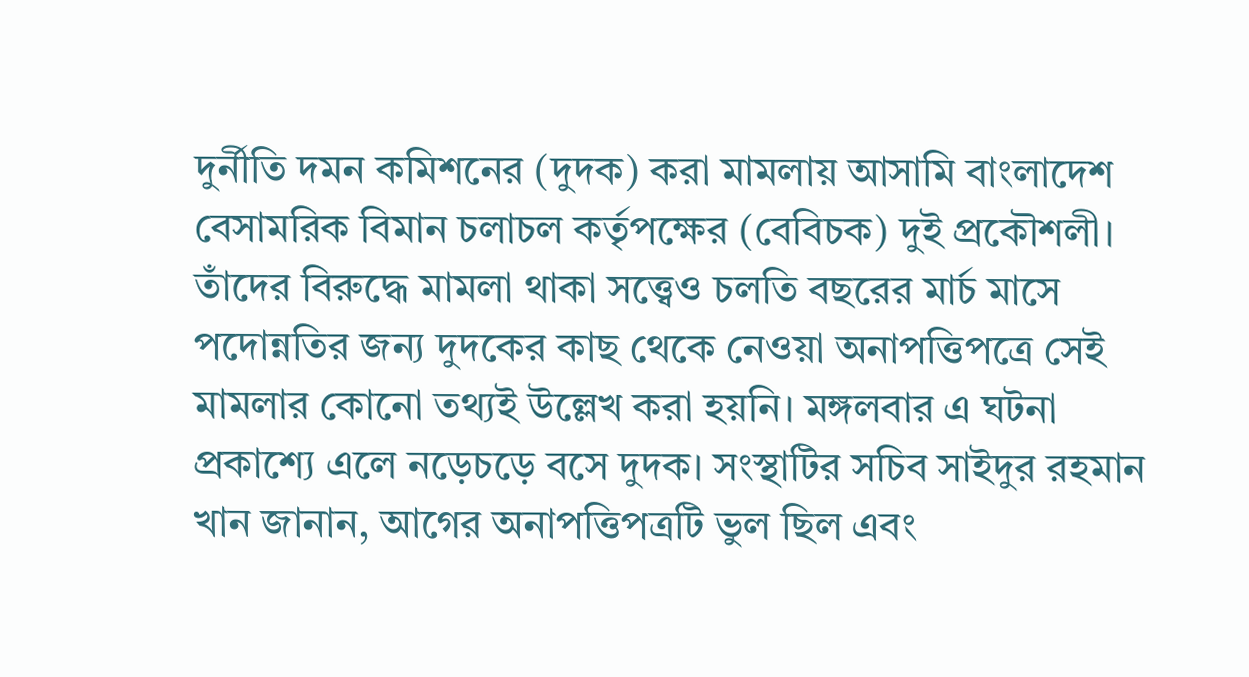দুর্নীতি দমন কমিশনের (দুদক) করা মামলায় আসামি বাংলাদেশ বেসামরিক বিমান চলাচল কর্তৃপক্ষের (বেবিচক) দুই প্রকৌশলী। তাঁদের বিরুদ্ধে মামলা থাকা সত্ত্বেও চলতি বছরের মার্চ মাসে পদোন্নতির জন্য দুদকের কাছ থেকে নেওয়া অনাপত্তিপত্রে সেই মামলার কোনো তথ্যই উল্লেখ করা হয়নি। মঙ্গলবার এ ঘটনা প্রকাশ্যে এলে নড়েচড়ে বসে দুদক। সংস্থাটির সচিব সাইদুর রহমান খান জানান, আগের অনাপত্তিপত্রটি ভুল ছিল এবং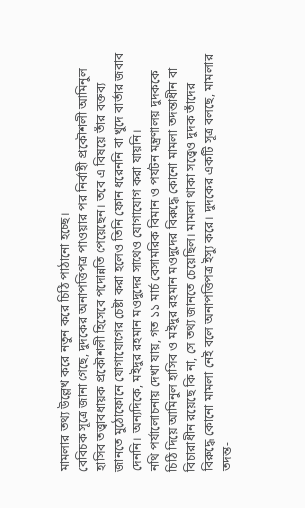মামলার তথ্য উল্লেখ করে নতুন করে চিঠি পাঠানো হচ্ছে।
বেবিচক সূত্রে জানা গেছে, দুদকের অনাপত্তিপত্র পাওয়ার পর নির্বাহী প্রকৌশলী আমিনুল হাসিব তত্ত্বাবধায়ক প্রকৌশলী হিসেবে পদোন্নতি পেয়েছেন। তবে এ বিষয়ে তাঁর বক্তব্য জানতে মুঠোফোনে যোগাযোগের চেষ্টা করা হলেও তিনি ফোন ধরেননি বা খুদে বার্তার জবাব দেননি। অন্যদিকে, মইদুর রহমান মওদুদের সাথেও যোগাযোগ করা যায়নি।
নথি পর্যালোচনায় দেখা যায়, গত ১১ মার্চ বেসামরিক বিমান ও পর্যটন মন্ত্রণালয় দুদককে চিঠি দিয়ে আমিনুল হাসিব ও মইদুর রহমান মওদুদের বিরুদ্ধে কোনো মামলা তদন্তাধীন বা বিচারাধীন রয়েছে কি না, সে তথ্য জানতে চেয়েছিল। মামলা থাকা সত্ত্বেও দুদক তাঁদের বিরুদ্ধে কোনো মামলা নেই বলে অনাপত্তিপত্র ইস্যু করে। দুদকের একটি সূত্র বলছে, মামলার তদন্ত-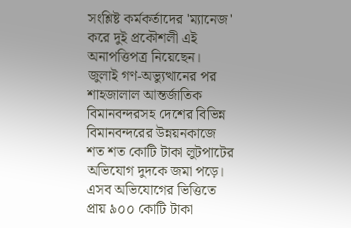সংশ্লিষ্ট কর্মকর্তাদের 'ম্যানেজ' করে দুই প্রকৌশলী এই অনাপত্তিপত্র নিয়েছেন।
জুলাই গণ-অভ্যুত্থানের পর শাহজালাল আন্তর্জাতিক বিমানবন্দরসহ দেশের বিভিন্ন বিমানবন্দরের উন্নয়নকাজে শত শত কোটি টাকা লুটপাটের অভিযোগ দুদকে জমা পড়ে। এসব অভিযোগের ভিত্তিতে প্রায় ৯০০ কোটি টাকা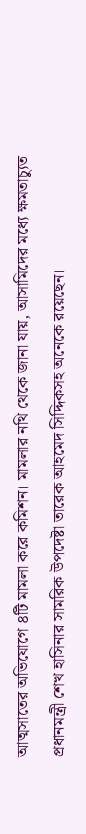আত্মসাতের অভিযোগে ৪টি মামলা করে কমিশন। মামলার নথি থেকে জানা যায়, আসামিদের মধ্যে ক্ষমতাচ্যুত প্রধানমন্ত্রী শেখ হাসিনার সামরিক উপদেষ্টা তারেক আহমেদ সিদ্দিকসহ অনেকে রয়েছেন।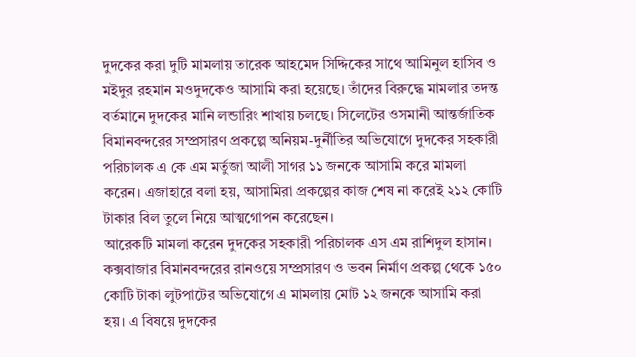দুদকের করা দুটি মামলায় তারেক আহমেদ সিদ্দিকের সাথে আমিনুল হাসিব ও মইদুর রহমান মওদুদকেও আসামি করা হয়েছে। তাঁদের বিরুদ্ধে মামলার তদন্ত বর্তমানে দুদকের মানি লন্ডারিং শাখায় চলছে। সিলেটের ওসমানী আন্তর্জাতিক বিমানবন্দরের সম্প্রসারণ প্রকল্পে অনিয়ম-দুর্নীতির অভিযোগে দুদকের সহকারী পরিচালক এ কে এম মর্তুজা আলী সাগর ১১ জনকে আসামি করে মামলা করেন। এজাহারে বলা হয়, আসামিরা প্রকল্পের কাজ শেষ না করেই ২১২ কোটি টাকার বিল তুলে নিয়ে আত্মগোপন করেছেন।
আরেকটি মামলা করেন দুদকের সহকারী পরিচালক এস এম রাশিদুল হাসান। কক্সবাজার বিমানবন্দরের রানওয়ে সম্প্রসারণ ও ভবন নির্মাণ প্রকল্প থেকে ১৫০ কোটি টাকা লুটপাটের অভিযোগে এ মামলায় মোট ১২ জনকে আসামি করা হয়। এ বিষয়ে দুদকের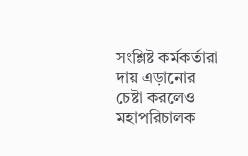সংশ্লিষ্ট কর্মকর্তারা দায় এড়ানোর চেষ্টা করলেও মহাপরিচালক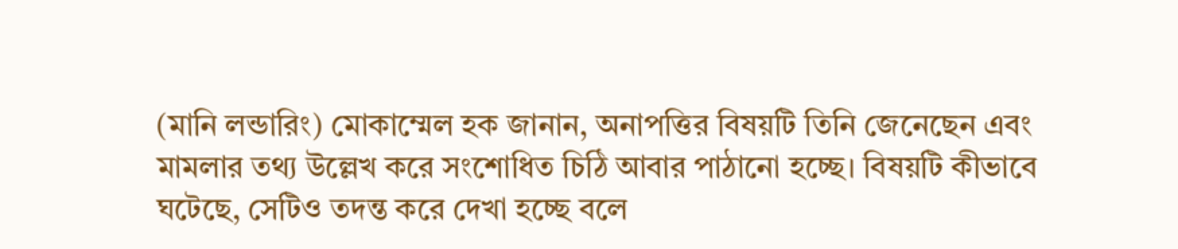(মানি লন্ডারিং) মোকাম্মেল হক জানান, অনাপত্তির বিষয়টি তিনি জেনেছেন এবং মামলার তথ্য উল্লেখ করে সংশোধিত চিঠি আবার পাঠানো হচ্ছে। বিষয়টি কীভাবে ঘটেছে, সেটিও তদন্ত করে দেখা হচ্ছে বলে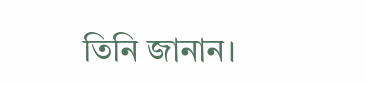তিনি জানান।